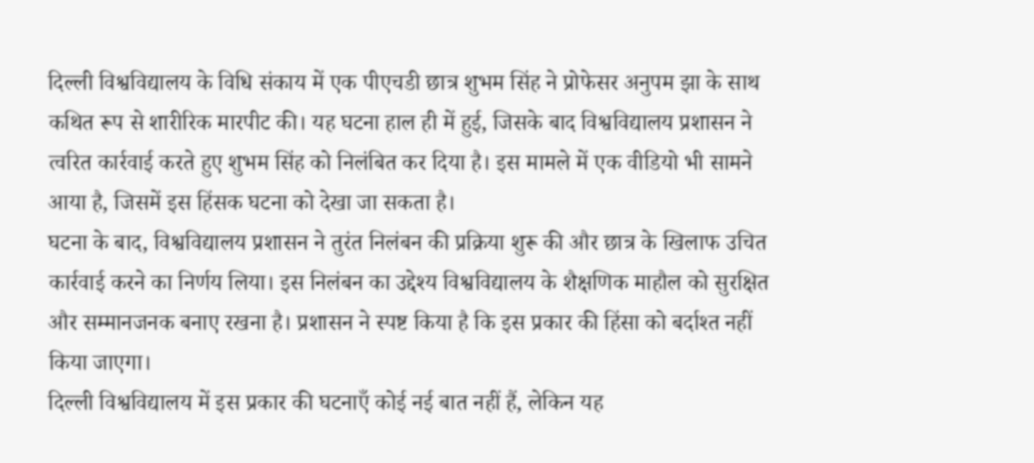दिल्ली विश्वविद्यालय के विधि संकाय में एक पीएचडी छात्र शुभम सिंह ने प्रोफेसर अनुपम झा के साथ कथित रूप से शारीरिक मारपीट की। यह घटना हाल ही में हुई, जिसके बाद विश्वविद्यालय प्रशासन ने त्वरित कार्रवाई करते हुए शुभम सिंह को निलंबित कर दिया है। इस मामले में एक वीडियो भी सामने आया है, जिसमें इस हिंसक घटना को देखा जा सकता है।
घटना के बाद, विश्वविद्यालय प्रशासन ने तुरंत निलंबन की प्रक्रिया शुरू की और छात्र के खिलाफ उचित कार्रवाई करने का निर्णय लिया। इस निलंबन का उद्देश्य विश्वविद्यालय के शैक्षणिक माहौल को सुरक्षित और सम्मानजनक बनाए रखना है। प्रशासन ने स्पष्ट किया है कि इस प्रकार की हिंसा को बर्दाश्त नहीं किया जाएगा।
दिल्ली विश्वविद्यालय में इस प्रकार की घटनाएँ कोई नई बात नहीं हैं, लेकिन यह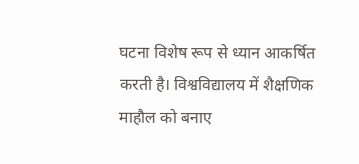घटना विशेष रूप से ध्यान आकर्षित करती है। विश्वविद्यालय में शैक्षणिक माहौल को बनाए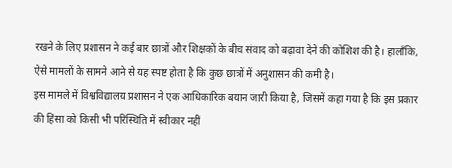रखने के लिए प्रशासन ने कई बार छात्रों और शिक्षकों के बीच संवाद को बढ़ावा देने की कोशिश की है। हालाँकि, ऐसे मामलों के सामने आने से यह स्पष्ट होता है कि कुछ छात्रों में अनुशासन की कमी है।
इस मामले में विश्वविद्यालय प्रशासन ने एक आधिकारिक बयान जारी किया है, जिसमें कहा गया है कि इस प्रकार की हिंसा को किसी भी परिस्थिति में स्वीकार नहीं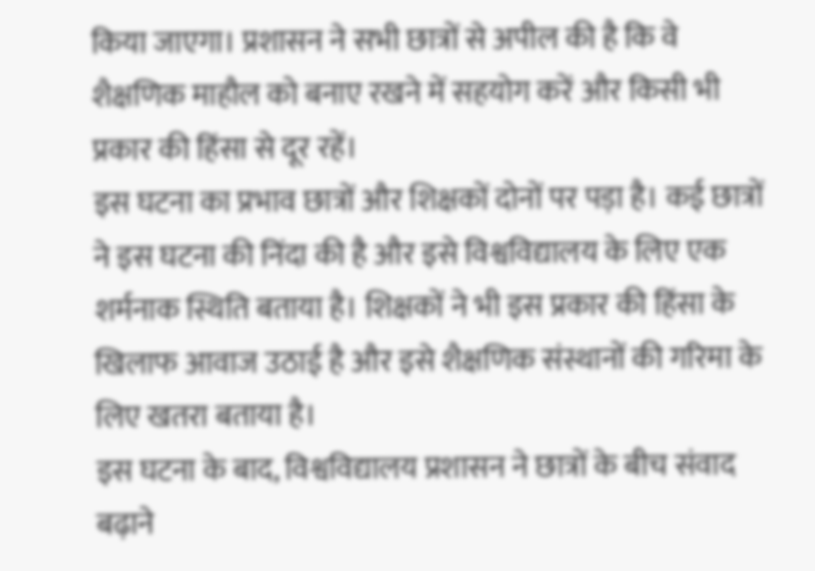किया जाएगा। प्रशासन ने सभी छात्रों से अपील की है कि वे शैक्षणिक माहौल को बनाए रखने में सहयोग करें और किसी भी प्रकार की हिंसा से दूर रहें।
इस घटना का प्रभाव छात्रों और शिक्षकों दोनों पर पड़ा है। कई छात्रों ने इस घटना की निंदा की है और इसे विश्वविद्यालय के लिए एक शर्मनाक स्थिति बताया है। शिक्षकों ने भी इस प्रकार की हिंसा के खिलाफ आवाज उठाई है और इसे शैक्षणिक संस्थानों की गरिमा के लिए खतरा बताया है।
इस घटना के बाद, विश्वविद्यालय प्रशासन ने छात्रों के बीच संवाद बढ़ाने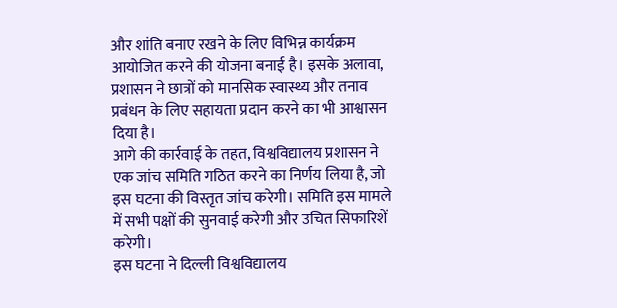और शांति बनाए रखने के लिए विभिन्न कार्यक्रम आयोजित करने की योजना बनाई है। इसके अलावा, प्रशासन ने छात्रों को मानसिक स्वास्थ्य और तनाव प्रबंधन के लिए सहायता प्रदान करने का भी आश्वासन दिया है।
आगे की कार्रवाई के तहत, विश्वविद्यालय प्रशासन ने एक जांच समिति गठित करने का निर्णय लिया है, जो इस घटना की विस्तृत जांच करेगी। समिति इस मामले में सभी पक्षों की सुनवाई करेगी और उचित सिफारिशें करेगी।
इस घटना ने दिल्ली विश्वविद्यालय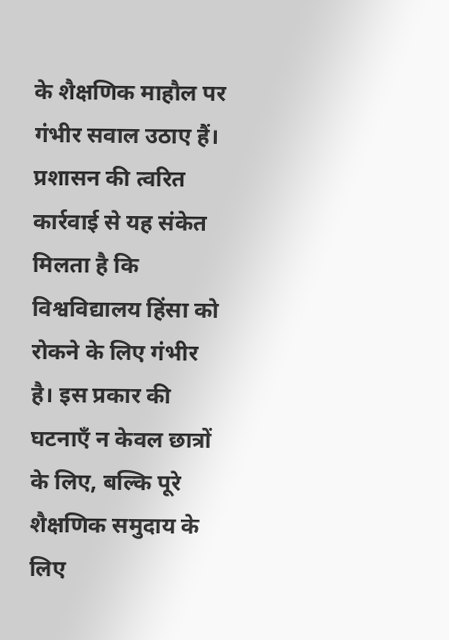के शैक्षणिक माहौल पर गंभीर सवाल उठाए हैं। प्रशासन की त्वरित कार्रवाई से यह संकेत मिलता है कि विश्वविद्यालय हिंसा को रोकने के लिए गंभीर है। इस प्रकार की घटनाएँ न केवल छात्रों के लिए, बल्कि पूरे शैक्षणिक समुदाय के लिए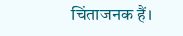चिंताजनक हैं।